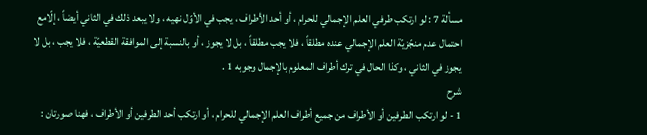مسألة 7 : لو ارتكب طرفي العلم الإجمالي للحرام ، أو أحد الأطراف ، يجب في الأوّل نهيه ، ولا يبعد ذلك في الثاني أيضاً ، إلّامع احتمال عدم منجّزيّة العلم الإجمالي عنده مطلقاً ، فلا يجب مطلقاً ، بل لا يجوز ، أو بالنسبة إلى الموافقة القطعيّة ، فلا يجب ، بل لا يجوز في الثاني ، وكذا الحال في ترك أطراف المعلوم بالإجمال وجوبه 1 .
شرح
1 - لو ارتكب الطرفين أو الأطراف من جميع أطراف العلم الإجمالي للحرام ، أو ارتكب أحد الطرفين أو الأطراف ، فهنا صورتان :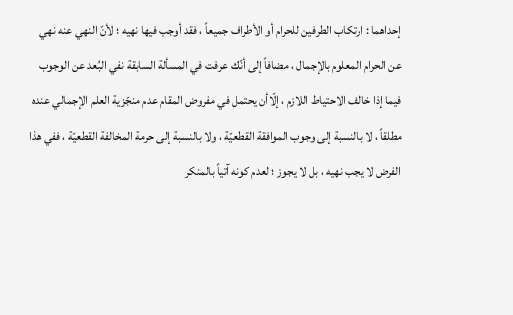إحداهما : ارتكاب الطرفين للحرام أو الأطراف جميعاً ، فقد أوجب فيها نهيه ؛ لأنّ النهي عنه نهي عن الحرام المعلوم بالإجمال ، مضافاً إلى أنّك عرفت في المسألة السابقة نفي البُعد عن الوجوب فيما إذا خالف الاحتياط اللازم ، إلّاأن يحتمل في مفروض المقام عدم منجّزية العلم الإجمالي عنده مطلقاً ، لا بالنسبة إلى وجوب الموافقة القطعيّة ، ولا بالنسبة إلى حرمة المخالفة القطعيّة ، ففي هذا الفرض لا يجب نهيه ، بل لا يجوز ؛ لعدم كونه آتياً بالمنكر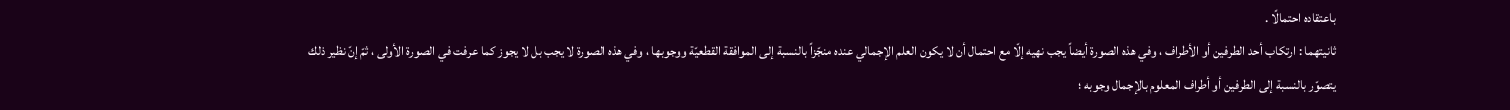باعتقاده احتمالًا .
ثانيتهما : ارتكاب أحد الطرفين أو الأطراف ، وفي هذه الصورة أيضاً يجب نهيه إلّا مع احتمال أن لا يكون العلم الإجمالي عنده منجّزاً بالنسبة إلى الموافقة القطعيّة ووجوبها ، وفي هذه الصورة لا يجب بل لا يجوز كما عرفت في الصورة الأولى ، ثمّ إنّ نظير ذلك يتصوّر بالنسبة إلى الطرفين أو أطراف المعلوم بالإجمال وجوبه ؛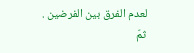لعدم الفرق بين الفرضين .
ثمّ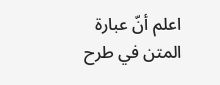اعلم أنّ عبارة المتن في طرح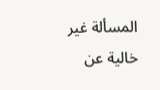المسألة غير خالية عن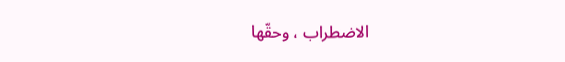الاضطراب ، وحقّها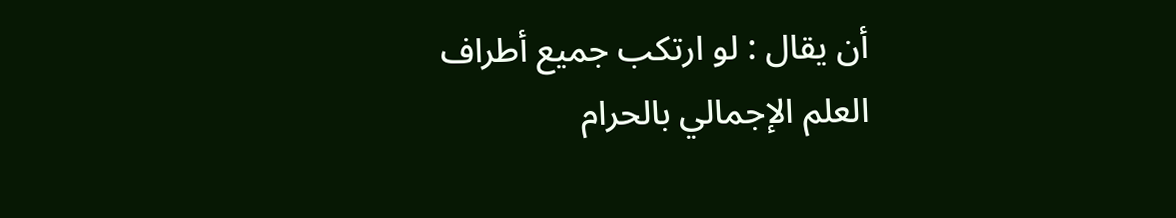أن يقال : لو ارتكب جميع أطراف العلم الإجمالي بالحرام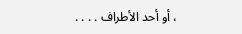، أو أحد الأطراف . . . .